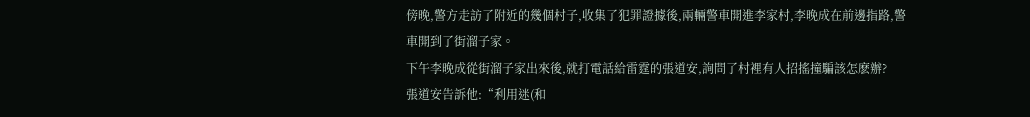傍晚,警方走訪了附近的幾個村子,收集了犯罪證據後,兩輛警車開進李家村,李晚成在前邊指路,警車開到了街溜子家。
下午李晚成從街溜子家出來後,就打電話給雷霆的張道安,詢問了村裡有人招搖撞騙該怎麽辦?
張道安告訴他:“利用迷(和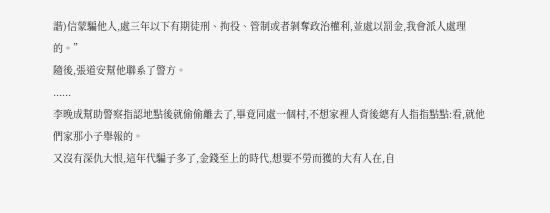諧)信蒙騙他人,處三年以下有期徒刑、拘役、管制或者剝奪政治權利,並處以罰金,我會派人處理的。”
隨後,張道安幫他聯系了警方。
......
李晚成幫助警察指認地點後就偷偷離去了,畢竟同處一個村,不想家裡人背後總有人指指點點:看,就他們家那小子舉報的。
又沒有深仇大恨,這年代騙子多了,金錢至上的時代,想要不勞而獲的大有人在,自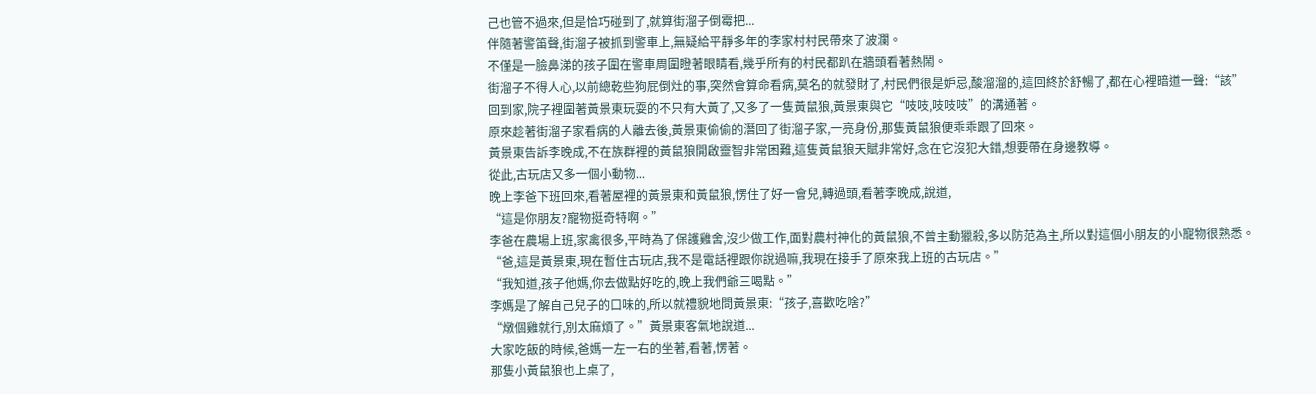己也管不過來,但是恰巧碰到了,就算街溜子倒霉把...
伴隨著警笛聲,街溜子被抓到警車上,無疑給平靜多年的李家村村民帶來了波瀾。
不僅是一臉鼻涕的孩子圍在警車周圍瞪著眼睛看,幾乎所有的村民都趴在牆頭看著熱鬧。
街溜子不得人心,以前總乾些狗屁倒灶的事,突然會算命看病,莫名的就發財了,村民們很是妒忌,酸溜溜的,這回終於舒暢了,都在心裡暗道一聲:“該”
回到家,院子裡圍著黃景東玩耍的不只有大黃了,又多了一隻黃鼠狼,黃景東與它“吱吱,吱吱吱”的溝通著。
原來趁著街溜子家看病的人離去後,黃景東偷偷的潛回了街溜子家,一亮身份,那隻黃鼠狼便乖乖跟了回來。
黃景東告訴李晚成,不在族群裡的黃鼠狼開啟靈智非常困難,這隻黃鼠狼天賦非常好,念在它沒犯大錯,想要帶在身邊教導。
從此,古玩店又多一個小動物...
晚上李爸下班回來,看著屋裡的黃景東和黃鼠狼,愣住了好一會兒,轉過頭,看著李晚成,說道,
“這是你朋友?寵物挺奇特啊。”
李爸在農場上班,家禽很多,平時為了保護雞舍,沒少做工作,面對農村神化的黃鼠狼,不曾主動獵殺,多以防范為主,所以對這個小朋友的小寵物很熟悉。
“爸,這是黃景東,現在暫住古玩店,我不是電話裡跟你說過嘛,我現在接手了原來我上班的古玩店。”
“我知道,孩子他媽,你去做點好吃的,晚上我們爺三喝點。”
李媽是了解自己兒子的口味的,所以就禮貌地問黃景東:“孩子,喜歡吃啥?”
“燉個雞就行,別太麻煩了。”黃景東客氣地說道...
大家吃飯的時候,爸媽一左一右的坐著,看著,愣著。
那隻小黃鼠狼也上桌了,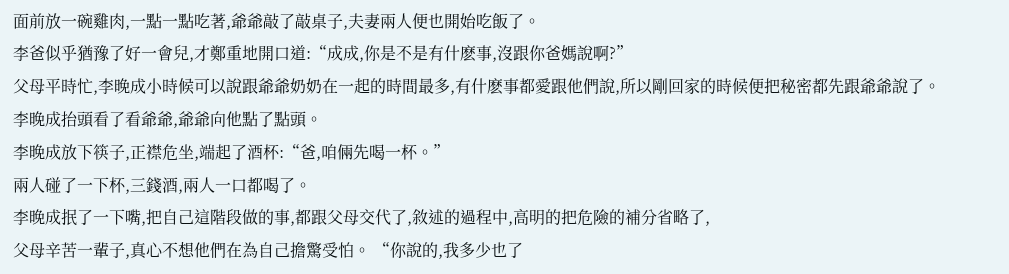面前放一碗雞肉,一點一點吃著,爺爺敲了敲桌子,夫妻兩人便也開始吃飯了。
李爸似乎猶豫了好一會兒,才鄭重地開口道:“成成,你是不是有什麽事,沒跟你爸媽說啊?”
父母平時忙,李晚成小時候可以說跟爺爺奶奶在一起的時間最多,有什麽事都愛跟他們說,所以剛回家的時候便把秘密都先跟爺爺說了。
李晚成抬頭看了看爺爺,爺爺向他點了點頭。
李晚成放下筷子,正襟危坐,端起了酒杯:“爸,咱倆先喝一杯。”
兩人碰了一下杯,三錢酒,兩人一口都喝了。
李晚成抿了一下嘴,把自己這階段做的事,都跟父母交代了,敘述的過程中,高明的把危險的補分省略了,
父母辛苦一輩子,真心不想他們在為自己擔驚受怕。 “你說的,我多少也了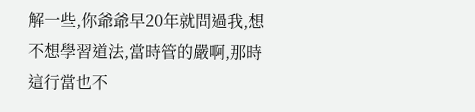解一些,你爺爺早20年就問過我,想不想學習道法,當時管的嚴啊,那時這行當也不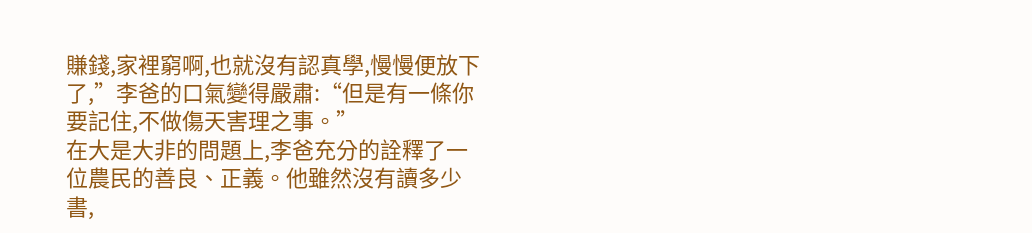賺錢,家裡窮啊,也就沒有認真學,慢慢便放下了,”李爸的口氣變得嚴肅:“但是有一條你要記住,不做傷天害理之事。”
在大是大非的問題上,李爸充分的詮釋了一位農民的善良、正義。他雖然沒有讀多少書,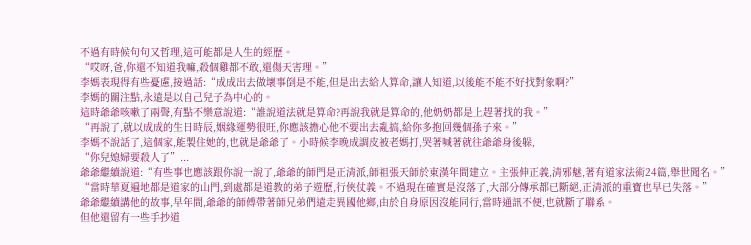不過有時候句句又哲理,這可能都是人生的經歷。
“哎呀,爸,你還不知道我嘛,殺個雞都不敢,還傷天害理。”
李媽表現得有些憂慮,接過話:“成成出去做壞事倒是不能,但是出去給人算命,讓人知道,以後能不能不好找對象啊?”
李媽的關注點,永遠是以自己兒子為中心的。
這時爺爺咳嗽了兩聲,有點不樂意說道:“誰說道法就是算命?再說我就是算命的,他奶奶都是上趕著找的我。”
“再說了,就以成成的生日時辰,姻緣運勢很旺,你應該擔心他不要出去亂搞,給你多抱回幾個孫子來。”
李媽不說話了,這個家,能製住她的,也就是爺爺了。小時候李晚成調皮被老媽打,哭著喊著就往爺爺身後躲,
“你兒媳婦要殺人了”...
爺爺繼續說道:“有些事也應該跟你說一說了,爺爺的師門是正清派,師祖張天師於東漢年間建立。主張伸正義,清邪魅,著有道家法術24篇,舉世聞名。”
“當時華夏遍地都是道家的山門,到處都是道教的弟子遊歷,行俠仗義。不過現在確實是沒落了,大部分傳承都已斷絕,正清派的重寶也早已失落。”
爺爺繼續講他的故事,早年間,爺爺的師傅帶著師兄弟們遠走異國他鄉,由於自身原因沒能同行,當時通訊不便,也就斷了聯系。
但他還留有一些手抄道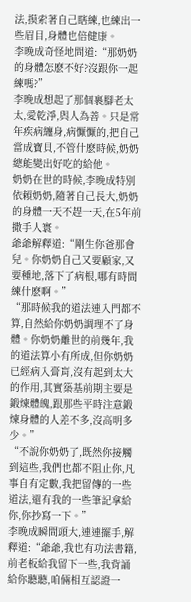法,摸索著自己瞎練,也練出一些眉目,身體也倍健康。
李晚成奇怪地問道:“那奶奶的身體怎麽不好?沒跟你一起練嗎?”
李晚成想起了那個裹腳老太太,愛乾淨,與人為善。只是常年疾病纏身,病懨懨的,把自己當成寶貝,不管什麽時候,奶奶總能變出好吃的給他。
奶奶在世的時候,李晚成特別依賴奶奶,隨著自己長大,奶奶的身體一天不趕一天,在5年前撒手人寰。
爺爺解釋道:“剛生你爸那會兒。你奶奶自己又要顧家,又要種地,落下了病根,哪有時間練什麽啊。”
“那時候我的道法連入門都不算,自然給你奶奶調理不了身體。你奶奶離世的前幾年,我的道法算小有所成,但你奶奶已經病入膏肓,沒有起到太大的作用,其實築基前期主要是鍛煉體魄,跟那些平時注意鍛煉身體的人差不多,沒高明多少。”
“不說你奶奶了,既然你接觸到這些,我們也都不阻止你,凡事自有定數,我把留傳的一些道法,還有我的一些筆記拿給你,你抄寫一下。”
李晚成瞬間頭大,連連擺手,解釋道:“爺爺,我也有功法書籍,前老板給我留下一些,我背誦給你聽聽,咱倆相互認證一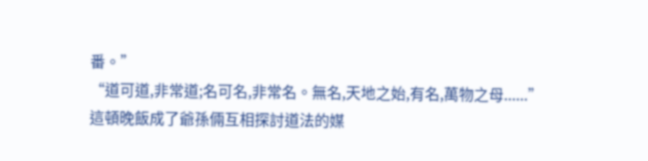番。”
“道可道,非常道;名可名,非常名。無名,天地之始,有名,萬物之母......”
這頓晚飯成了爺孫倆互相探討道法的媒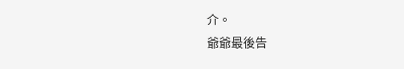介。
爺爺最後告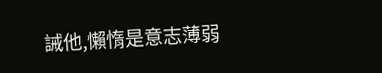誡他,懶惰是意志薄弱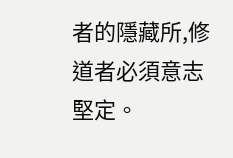者的隱藏所,修道者必須意志堅定。